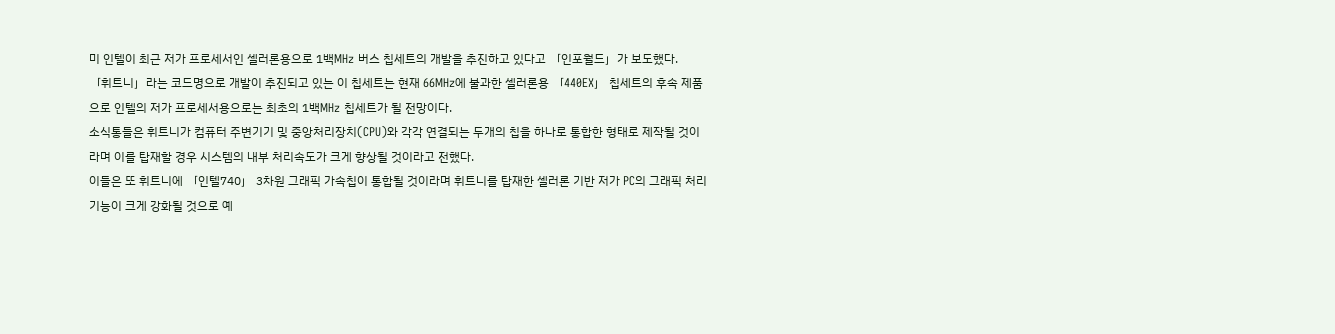미 인텔이 최근 저가 프로세서인 셀러론용으로 1백MHz 버스 칩세트의 개발을 추진하고 있다고 「인포월드」가 보도했다.
「휘트니」라는 코드명으로 개발이 추진되고 있는 이 칩세트는 현재 66MHz에 불과한 셀러론용 「440EX」 칩세트의 후속 제품으로 인텔의 저가 프로세서용으로는 최초의 1백MHz 칩세트가 될 전망이다.
소식통들은 휘트니가 컴퓨터 주변기기 및 중앙처리장치(CPU)와 각각 연결되는 두개의 칩을 하나로 통합한 형태로 제작될 것이라며 이를 탑재할 경우 시스템의 내부 처리속도가 크게 향상될 것이라고 전했다.
이들은 또 휘트니에 「인텔740」 3차원 그래픽 가속칩이 통합될 것이라며 휘트니를 탑재한 셀러론 기반 저가 PC의 그래픽 처리 기능이 크게 강화될 것으로 예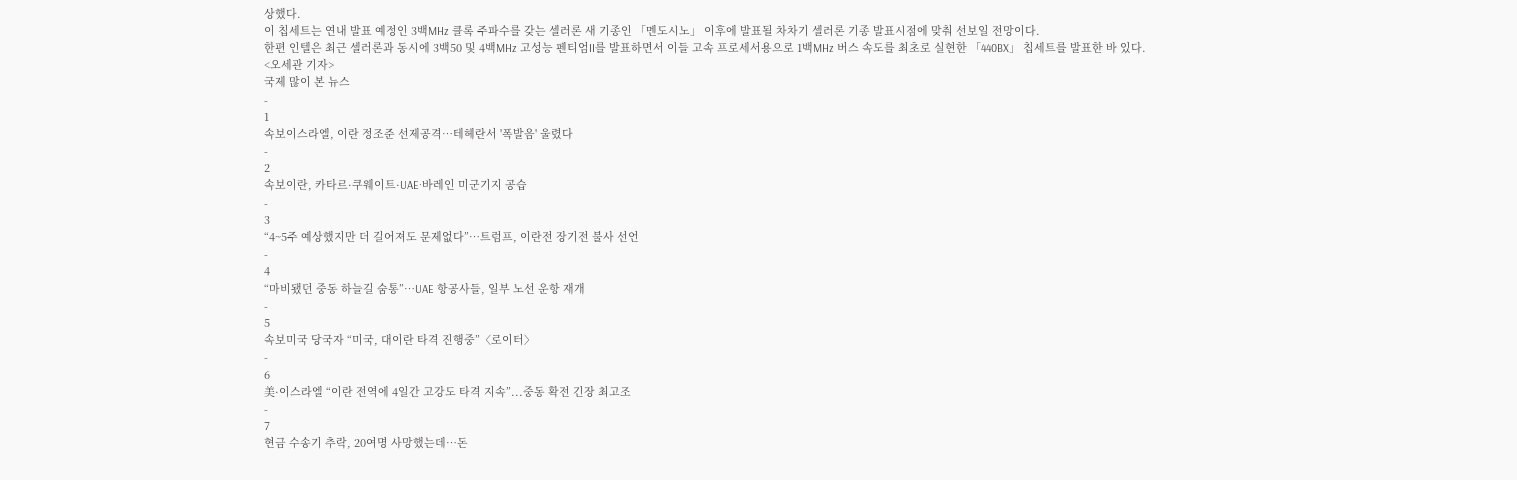상했다.
이 칩세트는 연내 발표 예정인 3백MHz 클록 주파수를 갖는 셀러론 새 기종인 「멘도시노」 이후에 발표될 차차기 셀러론 기종 발표시점에 맞춰 선보일 전망이다.
한편 인텔은 최근 셀러론과 동시에 3백50 및 4백MHz 고성능 펜티엄II를 발표하면서 이들 고속 프로세서용으로 1백MHz 버스 속도를 최초로 실현한 「440BX」 칩세트를 발표한 바 있다.
<오세관 기자>
국제 많이 본 뉴스
-
1
속보이스라엘, 이란 정조준 선제공격…테헤란서 '폭발음' 울렸다
-
2
속보이란, 카타르·쿠웨이트·UAE·바레인 미군기지 공습
-
3
“4~5주 예상했지만 더 길어져도 문제없다”…트럼프, 이란전 장기전 불사 선언
-
4
“마비됐던 중동 하늘길 숨통”…UAE 항공사들, 일부 노선 운항 재개
-
5
속보미국 당국자 “미국, 대이란 타격 진행중”〈로이터〉
-
6
美·이스라엘 “이란 전역에 4일간 고강도 타격 지속”...중동 확전 긴장 최고조
-
7
현금 수송기 추락, 20여명 사망했는데…돈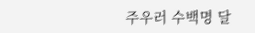주우러 수백명 달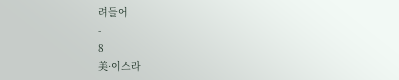려들어
-
8
美·이스라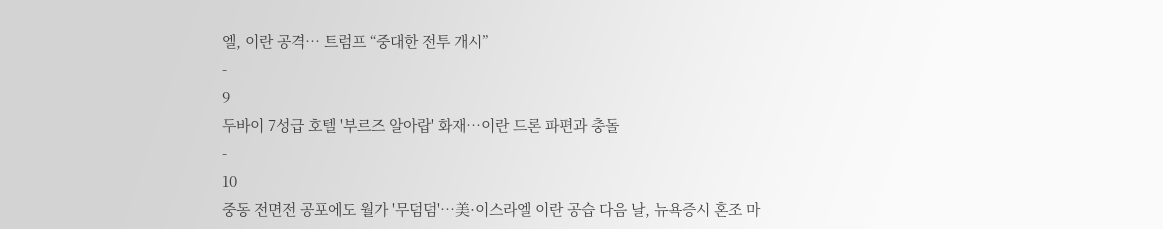엘, 이란 공격… 트럼프 “중대한 전투 개시”
-
9
두바이 7성급 호텔 '부르즈 알아랍' 화재…이란 드론 파편과 충돌
-
10
중동 전면전 공포에도 월가 '무덤덤'…美·이스라엘 이란 공습 다음 날, 뉴욕증시 혼조 마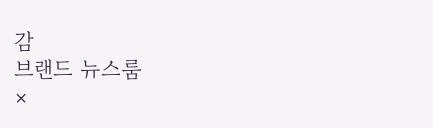감
브랜드 뉴스룸
×